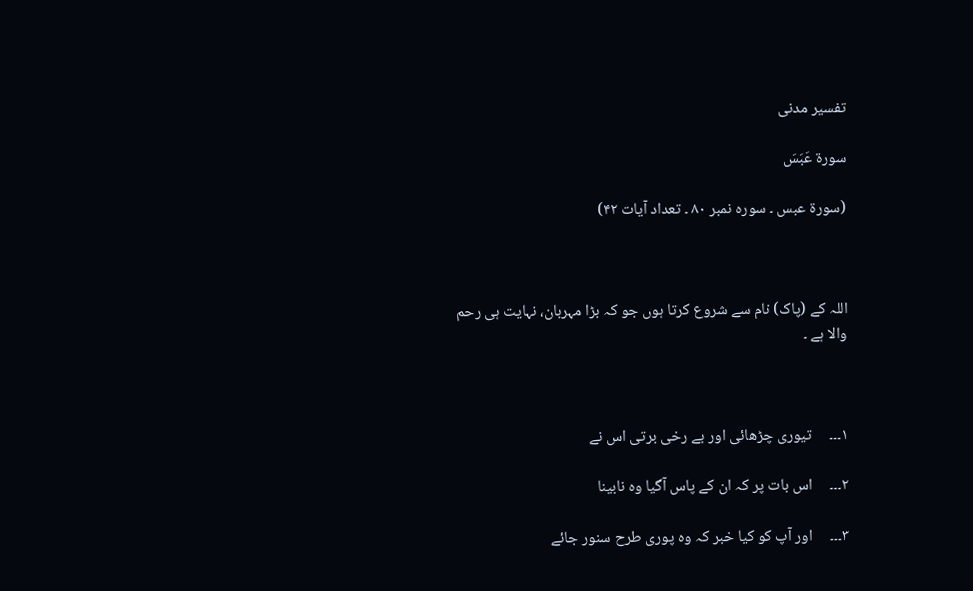تفسیر مدنی

سورة عَبَسَ

(سورۃ عبس ۔ سورہ نمبر ۸۰ ۔ تعداد آیات ۴۲)



اللہ کے (پاک) نام سے شروع کرتا ہوں جو کہ بڑا مہربان، نہایت ہی رحم والا ہے ۔



۱۔۔۔     تیوری چڑھائی اور بے رخی برتی اس نے

۲۔۔۔     اس بات پر کہ ان کے پاس آگیا وہ نابینا

۳۔۔۔     اور آپ کو کیا خبر کہ وہ پوری طرح سنور جائے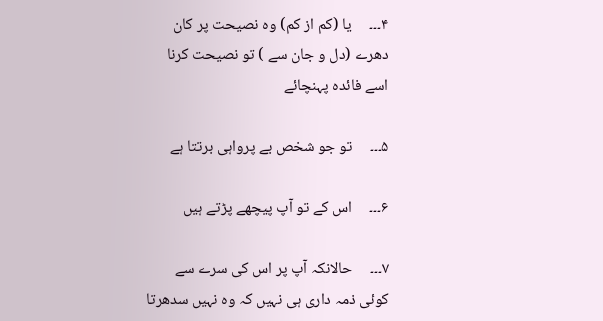۴۔۔۔     یا (کم از کم) وہ نصیحت پر کان دھرے (دل و جان سے ) تو نصیحت کرنا اسے فائدہ پہنچائے

۵۔۔۔     تو جو شخص بے پرواہی برتتا ہے

۶۔۔۔     اس کے تو آپ پیچھے پڑتے ہیں

۷۔۔۔     حالانکہ آپ پر اس کی سرے سے کوئی ذمہ داری ہی نہیں کہ وہ نہیں سدھرتا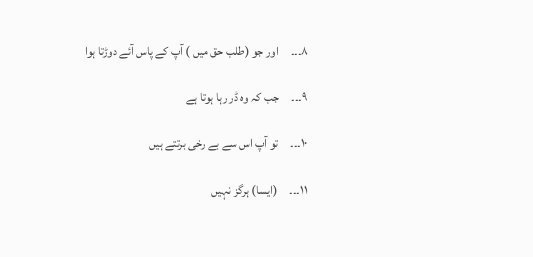۸۔۔۔     اور جو (طلب حق میں ) آپ کے پاس آئے دوڑتا ہوا

۹۔۔۔     جب کہ وہ ڈر رہا ہوتا ہے

۱۰۔۔۔     تو آپ اس سے بے رخی برتتے ہیں

۱۱۔۔۔     (ایسا) ہرگز نہیں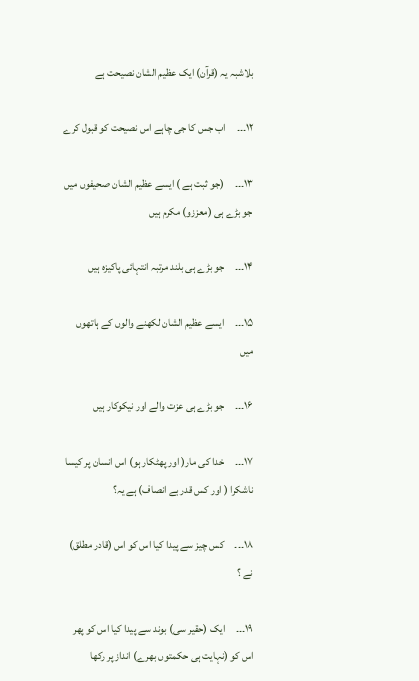بلاشبہ یہ (قرآن) ایک عظیم الشان نصیحت ہے

۱۲۔۔۔     اب جس کا جی چاہے اس نصیحت کو قبول کرے

۱۳۔۔۔     (جو ثبت ہے ) ایسے عظیم الشان صحیفوں میں جو بڑے ہی (معززو) مکرم ہیں

۱۴۔۔۔     جو بڑے ہی بلند مرتبہ انتہائی پاکیزہ ہیں

۱۵۔۔۔     ایسے عظیم الشان لکھنے والوں کے ہاتھوں میں

۱۶۔۔۔     جو بڑے ہی عزت والے اور نیکوکار ہیں

۱۷۔۔۔     خدا کی مار( اور پھٹکار ہو) اس انسان پر کیسا ناشکرا ( اور کس قدر بے انصاف) ہے یہ؟

۱۸۔۔۔     کس چیز سے پیدا کیا اس کو اس (قادر مطلق) نے ؟

۱۹۔۔۔     ایک (حقیر سی) بوند سے پیدا کیا اس کو پھر اس کو (نہایت ہی حکمتوں بھرے) انداز پر رکھا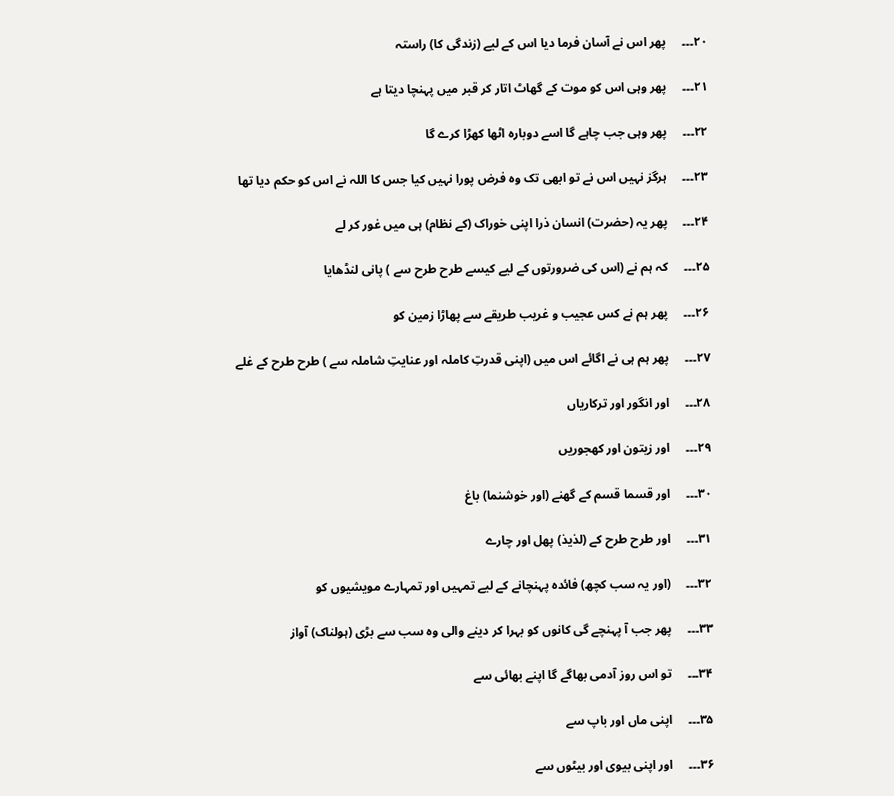۲۰۔۔۔     پھر اس نے آسان فرما دیا اس کے لیے (زندگی کا) راستہ

۲۱۔۔۔     پھر وہی اس کو موت کے گھاٹ اتار کر قبر میں پہنچا دیتا ہے

۲۲۔۔۔     پھر وہی جب چاہے گا اسے دوبارہ اٹھا کھڑا کرے گا

۲۳۔۔۔     ہرگز نہیں اس نے تو ابھی تک وہ فرض پورا نہیں کیا جس کا اللہ نے اس کو حکم دیا تھا

۲۴۔۔۔     پھر یہ (حضرت) انسان ذرا اپنی خوراک (کے نظام) ہی میں غور کر لے

۲۵۔۔۔     کہ ہم نے (اس کی ضرورتوں کے لیے کیسے طرح طرح سے ) پانی لنڈھایا

۲۶۔۔۔     پھر ہم نے کس عجیب و غریب طریقے سے پھاڑا زمین کو

۲۷۔۔۔     پھر ہم ہی نے اگائے اس میں (اپنی قدرتِ کاملہ اور عنایتِ شاملہ سے ) طرح طرح کے غلے

۲۸۔۔۔     اور انگور اور ترکاریاں

۲۹۔۔۔     اور زیتون اور کھجوریں

۳۰۔۔۔     اور قسما قسم کے گھنے (اور خوشنما) باغ

۳۱۔۔۔     اور طرح طرح کے (لذیذ) پھل اور چارے

۳۲۔۔۔     (اور یہ سب کچھ) فائدہ پہنچانے کے لیے تمہیں اور تمہارے مویشیوں کو

۳۳۔۔۔     پھر جب آ پہنچے گی کانوں کو بہرا کر دینے والی وہ سب سے بڑی (ہولناک) آواز

۳۴۔۔۔     تو اس روز آدمی بھاگے گا اپنے بھائی سے

۳۵۔۔۔     اپنی ماں اور باپ سے

۳۶۔۔۔     اور اپنی بیوی اور بیٹوں سے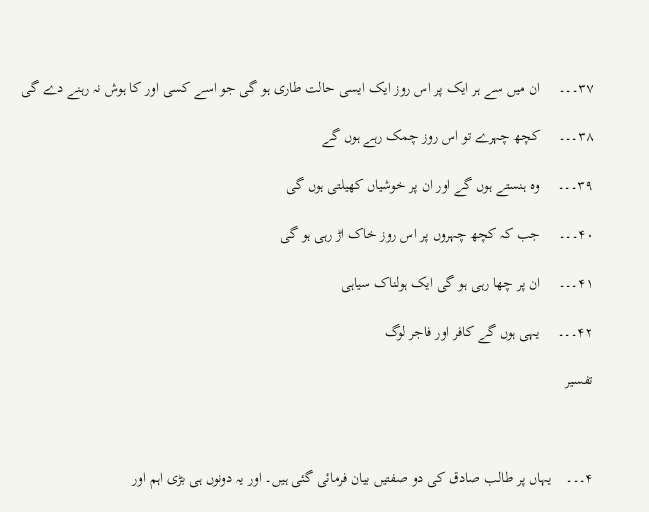۳۷۔۔۔     ان میں سے ہر ایک پر اس روز ایک ایسی حالت طاری ہو گی جو اسے کسی اور کا ہوش نہ رہنے دے گی

۳۸۔۔۔     کچھ چہرے تو اس روز چمک رہے ہوں گے

۳۹۔۔۔     وہ ہنستے ہوں گے اور ان پر خوشیاں کھیلتی ہوں گی

۴۰۔۔۔     جب کہ کچھ چہروں پر اس روز خاک اڑ رہی ہو گی

۴۱۔۔۔     ان پر چھا رہی ہو گی ایک ہولناک سیاہی

۴۲۔۔۔     یہی ہوں گے کافر اور فاجر لوگ

تفسیر



۴۔۔۔    یہاں پر طالب صادق کی دو صفتیں بیان فرمائی گئی ہیں۔ اور یہ دونوں ہی بڑی اہم اور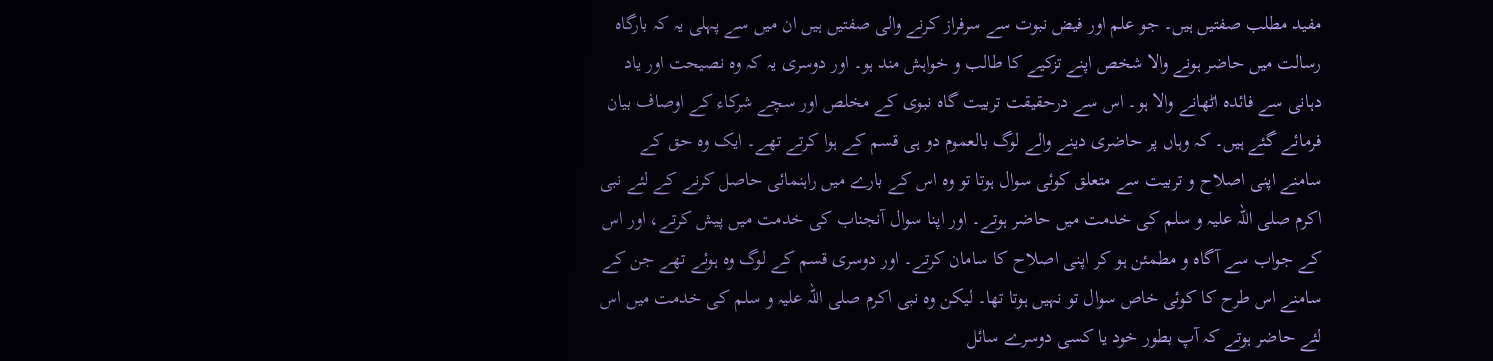مفید مطلب صفتیں ہیں۔ جو علم اور فیض نبوت سے سرفراز کرنے والی صفتیں ہیں ان میں سے پہلی یہ کہ بارگاہ رسالت میں حاضر ہونے والا شخص اپنے تزکیے کا طالب و خواہش مند ہو۔ اور دوسری یہ کہ وہ نصیحت اور یاد دہانی سے فائدہ اٹھانے والا ہو۔ اس سے درحقیقت تربیت گاہ نبوی کے مخلص اور سچے شرکاء کے اوصاف بیان فرمائے گئے ہیں۔ کہ وہاں پر حاضری دینے والے لوگ بالعموم دو ہی قسم کے ہوا کرتے تھے۔ ایک وہ حق کے سامنے اپنی اصلاح و تربیت سے متعلق کوئی سوال ہوتا تو وہ اس کے بارے میں راہنمائی حاصل کرنے کے لئے نبی اکرم صلی اللہ علیہ و سلم کی خدمت میں حاضر ہوتے۔ اور اپنا سوال آنجناب کی خدمت میں پیش کرتے، اور اس کے جواب سے آگاہ و مطمئن ہو کر اپنی اصلاح کا سامان کرتے۔ اور دوسری قسم کے لوگ وہ ہوئے تھے جن کے سامنے اس طرح کا کوئی خاص سوال تو نہیں ہوتا تھا۔ لیکن وہ نبی اکرم صلی اللہ علیہ و سلم کی خدمت میں اس لئے حاضر ہوتے کہ آپ بطور خود یا کسی دوسرے سائل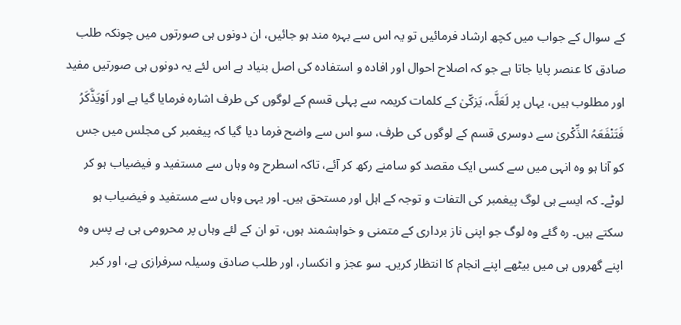کے سوال کے جواب میں کچھ ارشاد فرمائیں تو یہ اس سے بہرہ مند ہو جائیں، ان دونوں ہی صورتوں میں چونکہ طلب صادق کا عنصر پایا جاتا ہے جو کہ اصلاح احوال اور افادہ و استفادہ کی اصل بنیاد ہے اس لئے یہ دونوں ہی صورتیں مفید اور مطلوب ہیں، یہاں پر لَعَلَّہ، یَزکّیٰ کے کلمات کریمہ سے پہلی قسم کے لوگوں کی طرف اشارہ فرمایا گیا ہے اور اَوْیَذَّکَرُ فَتَنْفَعَہُ الذِّکْریٰ سے دوسری قسم کے لوگوں کی طرف، سو اس سے واضح فرما دیا گیا کہ پیغمبر کی مجلس میں جس کو آنا ہو وہ انہی میں سے کسی ایک مقصد کو سامنے رکھ کر آئے، تاکہ اسطرح وہ وہاں سے مستفید و فیضیاب ہو کر لوٹے۔ کہ ایسے ہی لوگ پیغمبر کی التفات و توجہ کے اہل اور مستحق ہیں۔ اور یہی وہاں سے مستفید و فیضیاب ہو سکتے ہیں۔ رہ گئے وہ لوگ جو اپنی ناز برداری کے متمنی و خواہشمند ہوں، تو ان کے لئے وہاں پر محرومی ہی ہے پس وہ اپنے گھروں ہی میں بیٹھے اپنے انجام کا انتظار کریں۔ سو عجز و انکسار، اور طلب صادق وسیلہ سرفرازی ہے، اور کبر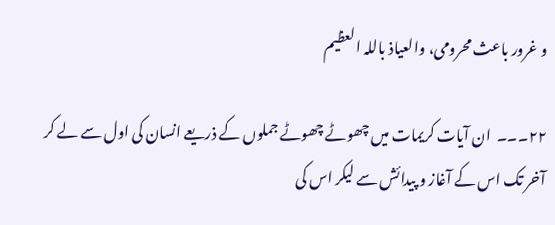و غرور باعث محرومی، والعیاذ باللہ العظیم

۲۲۔۔۔  ان آیات کریمات میں چھوٹے چھوٹے جملوں کے ذریعے انسان کی اول سے لے کر آخر تک اس کے آغاز و پیدائش سے لیکر اس کی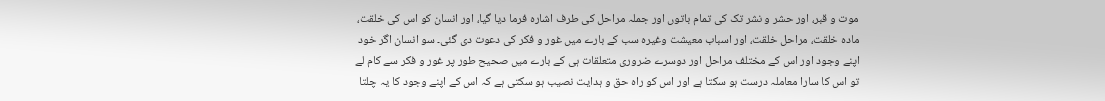موت و قبر، اور حشر و نشر تک کی تمام باتوں اور جملہ مراحل کی طرف اشارہ فرما دیا گیا، اور انسان کو اس کی خلقت، مادہ خلقت، مراحل خلقت، اور اسباب معیشت وغیرہ سب کے بارے میں غور و فکر کی دعوت دی گئی۔ سو انسان اگر خود اپنے وجود اور اس کے مختلف مراحل اور دوسرے ضروری متعلقات ہی کے بارے میں صحیح طور پر غور و فکر سے کام لے تو اس کا سارا معاملہ درست ہو سکتا ہے اور اس کو راہ حق و ہدایت نصیب ہو سکتی ہے کہ اس کے اپنے وجود کا یہ چلتا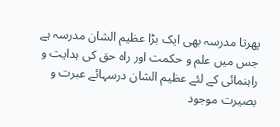پھرتا مدرسہ بھی ایک بڑا عظیم الشان مدرسہ ہے جس میں علم و حکمت اور راہ حق کی ہدایت و راہنمائی کے لئے عظیم الشان درسہائے عبرت و بصیرت موجود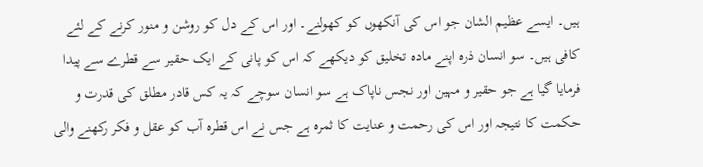ہیں۔ ایسے عظیم الشان جو اس کی آنکھوں کو کھولنے۔ اور اس کے دل کو روشن و منور کرنے کے لئے کافی ہیں۔ سو انسان ذرہ اپنے مادہ تخلیق کو دیکھے کہ اس کو پانی کے ایک حقیر سے قطرے سے پیدا فرمایا گیا ہے جو حقیر و مہین اور نجس ناپاک ہے سو انسان سوچے کہ یہ کس قادر مطلق کی قدرت و حکمت کا نتیجہ اور اس کی رحمت و عنایت کا ثمرہ ہے جس نے اس قطرہ آب کو عقل و فکر رکھنے والی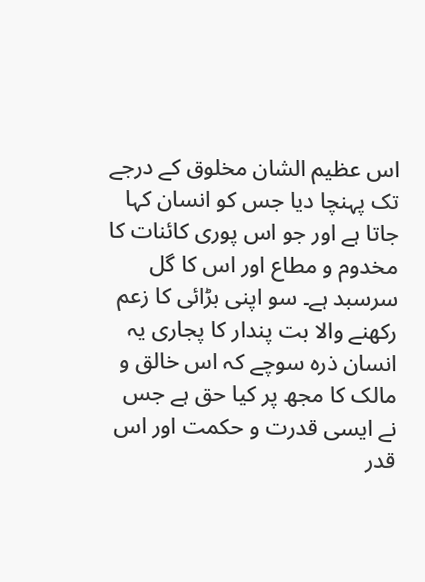اس عظیم الشان مخلوق کے درجے تک پہنچا دیا جس کو انسان کہا جاتا ہے اور جو اس پوری کائنات کا مخدوم و مطاع اور اس کا گل سرسبد ہے۔ سو اپنی بڑائی کا زعم رکھنے والا بت پندار کا پجاری یہ انسان ذرہ سوچے کہ اس خالق و مالک کا مجھ پر کیا حق ہے جس نے ایسی قدرت و حکمت اور اس قدر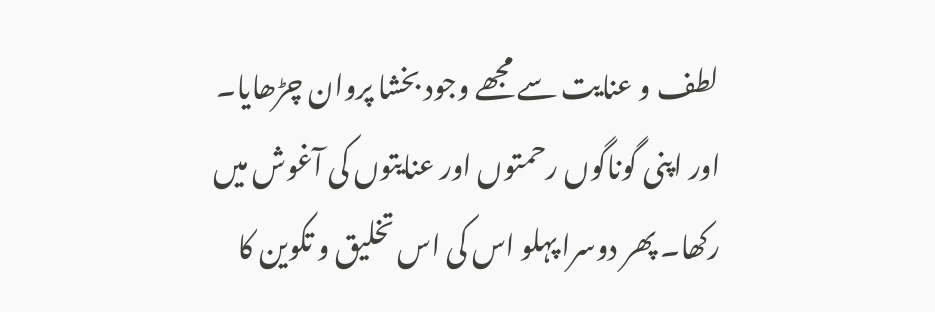لطف و عنایت سے مجھے وجود بخشا پروان چڑھایا۔ اور اپنی گوناگوں رحمتوں اور عنایتوں کی آغوش میں رکھا۔ پھر دوسرا پہلو اس کی اس تخلیق و تکوین کا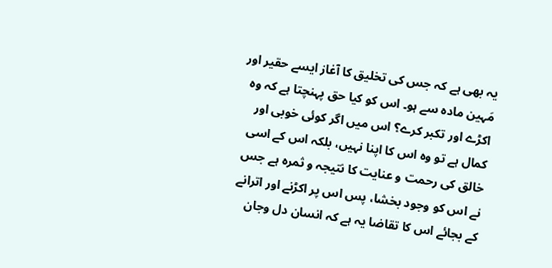یہ بھی ہے کہ جس کی تخلیق کا آغاز ایسے حقیر اور مَہین مادہ سے ہو۔ اس کو کیا حق پہنچتا ہے کہ وہ اکڑے اور تکبر کرے؟ اس میں اگر کوئی خوبی اور کمال ہے تو وہ اس کا اپنا نہیں، بلکہ اس کے اسی خالق کی رحمت و عنایت کا نتیجہ و ثمرہ ہے جس نے اس کو وجود بخشا، پس اس پر اکڑنے اور اترانے کے بجائے اس کا تقاضا یہ ہے کہ انسان دل وجان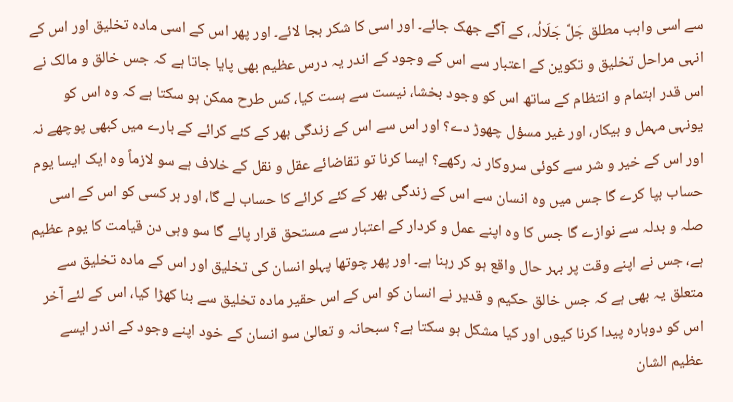سے اسی واہب مطلق جَلَّ جَلَالُہ، کے آگے جھک جائے۔ اور اسی کا شکر بجا لائے۔ اور پھر اس کے اسی مادہ تخلیق اور اس کے انہی مراحل تخلیق و تکوین کے اعتبار سے اس کے وجود کے اندر یہ درس عظیم بھی پایا جاتا ہے کہ جس خالق و مالک نے اس قدر اہتمام و انتظام کے ساتھ اس کو وجود بخشا، نیست سے ہست کیا، کس طرح ممکن ہو سکتا ہے کہ وہ اس کو یونہی مہمل و بیکار، اور غیر مسؤل چھوڑ دے؟ اور اس سے اس کے زندگی بھر کے کئے کرائے کے بارے میں کبھی پوچھے نہ اور اس کے خیر و شر سے کوئی سروکار نہ رکھے؟ ایسا کرنا تو تقاضائے عقل و نقل کے خلاف ہے سو لازماً وہ ایک ایسا یوم حساب بپا کرے گا جس میں وہ انسان سے اس کے زندگی بھر کے کئے کرائے کا حساب لے گا، اور ہر کسی کو اس کے اسی صلہ و بدلہ سے نوازے گا جس کا وہ اپنے عمل و کردار کے اعتبار سے مستحق قرار پائے گا سو وہی دن قیامت کا یوم عظیم ہے، جس نے اپنے وقت پر بہر حال واقع ہو کر رہنا ہے۔ اور پھر چوتھا پہلو انسان کی تخلیق اور اس کے مادہ تخلیق سے متعلق یہ بھی ہے کہ جس خالق حکیم و قدیر نے انسان کو اس کے اس حقیر مادہ تخلیق سے بنا کھڑا کیا، اس کے لئے آخر اس کو دوبارہ پیدا کرنا کیوں اور کیا مشکل ہو سکتا ہے؟ سبحانہ و تعالیٰ سو انسان کے خود اپنے وجود کے اندر ایسے عظیم الشان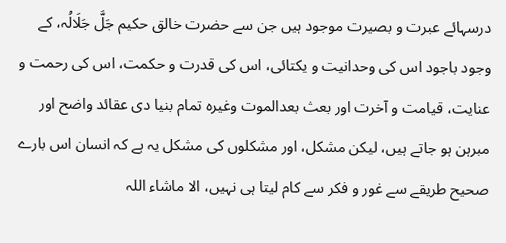درسہائے عبرت و بصیرت موجود ہیں جن سے حضرت خالق حکیم جَلَّ جَلَالُہ، کے وجود باجود اس کی وحدانیت و یکتائی، اس کی قدرت و حکمت، اس کی رحمت و عنایت، قیامت و آخرت اور بعث بعدالموت وغیرہ تمام بنیا دی عقائد واضح اور مبرہن ہو جاتے ہیں، لیکن مشکل، اور مشکلوں کی مشکل یہ ہے کہ انسان اس بارے صحیح طریقے سے غور و فکر سے کام لیتا ہی نہیں، الا ماشاء اللہ